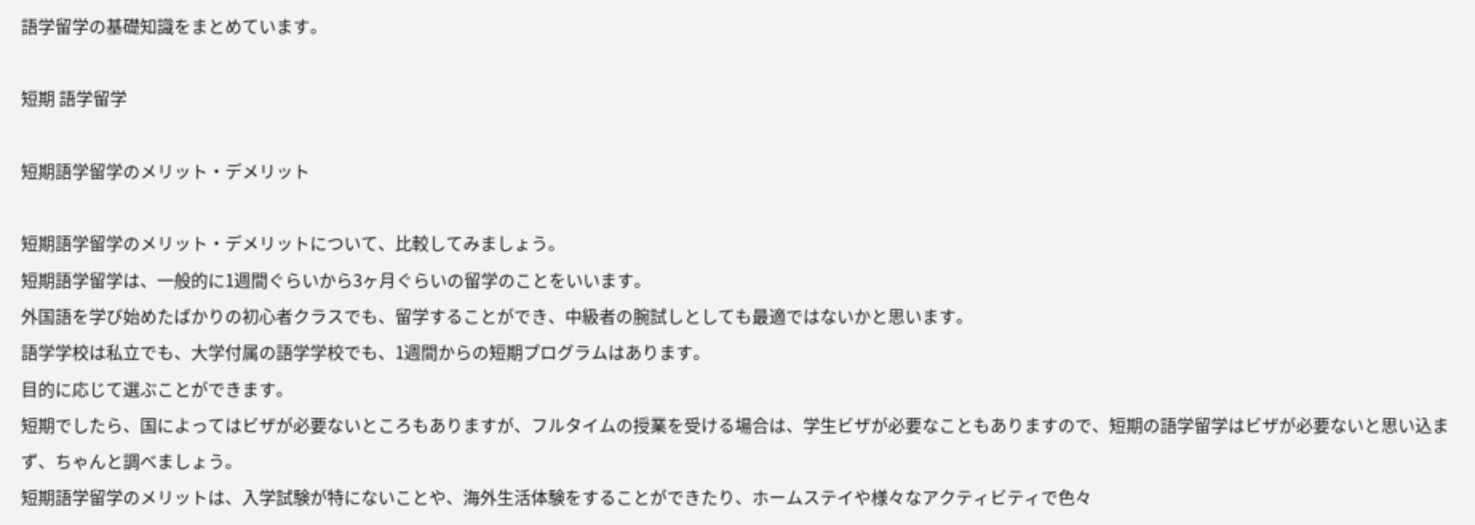語学留学の基礎知識をまとめています。

短期 語学留学

短期語学留学のメリット・デメリット

短期語学留学のメリット・デメリットについて、比較してみましょう。
短期語学留学は、一般的に1週間ぐらいから3ヶ月ぐらいの留学のことをいいます。
外国語を学び始めたばかりの初心者クラスでも、留学することができ、中級者の腕試しとしても最適ではないかと思います。
語学学校は私立でも、大学付属の語学学校でも、1週間からの短期プログラムはあります。
目的に応じて選ぶことができます。
短期でしたら、国によってはビザが必要ないところもありますが、フルタイムの授業を受ける場合は、学生ビザが必要なこともありますので、短期の語学留学はビザが必要ないと思い込まず、ちゃんと調べましょう。
短期語学留学のメリットは、入学試験が特にないことや、海外生活体験をすることができたり、ホームステイや様々なアクティビティで色々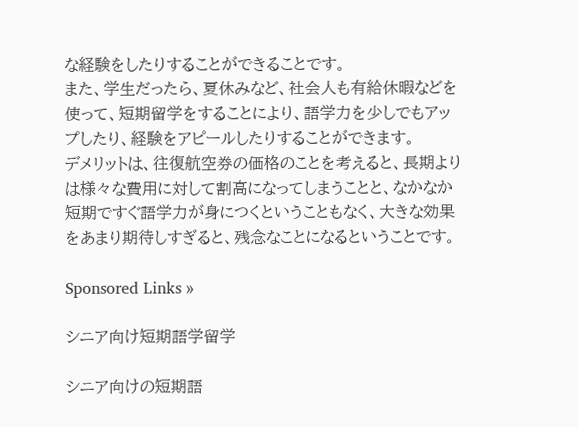な経験をしたりすることができることです。
また、学生だったら、夏休みなど、社会人も有給休暇などを使って、短期留学をすることにより、語学力を少しでもアップしたり、経験をアピールしたりすることができます。
デメリットは、往復航空券の価格のことを考えると、長期よりは様々な費用に対して割高になってしまうことと、なかなか短期ですぐ語学力が身につくということもなく、大きな効果をあまり期待しすぎると、残念なことになるということです。

Sponsored Links »

シニア向け短期語学留学

シニア向けの短期語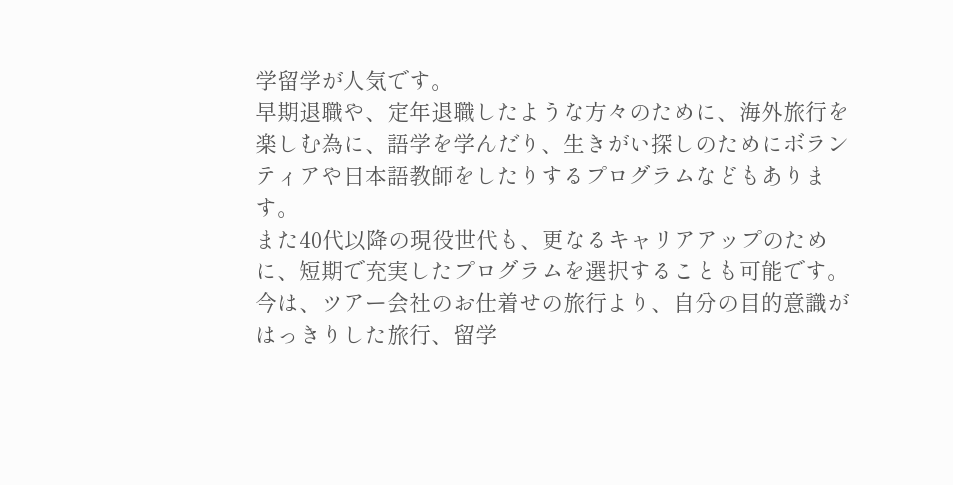学留学が人気です。
早期退職や、定年退職したような方々のために、海外旅行を楽しむ為に、語学を学んだり、生きがい探しのためにボランティアや日本語教師をしたりするプログラムなどもあります。
また40代以降の現役世代も、更なるキャリアアップのために、短期で充実したプログラムを選択することも可能です。
今は、ツアー会社のお仕着せの旅行より、自分の目的意識がはっきりした旅行、留学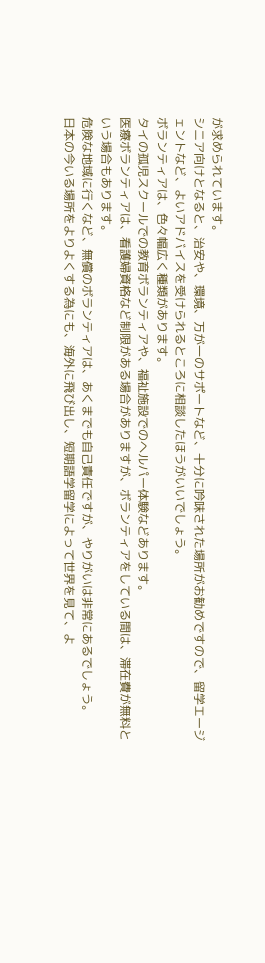が求められています。
シニア向けとなると、治安や、環境、万が一のサポートなど、十分に吟味された場所がお勧めですので、留学エージェントなど、よいアドバイスを受けられるところに相談したほうがいいでしょう。
ボランティアは、色々幅広く種類があります。
タイの孤児スクールでの教育ボランティアや、福祉施設でのヘルパー体験などあります。
医療ボランティアは、看護婦資格など制限がある場合がありますが、ボランティアをしている間は、滞在費が無料という場合もあります。
危険な地域に行くなど、無償のボランティアは、あくまでも自己責任ですが、やりがいは非常にあるでしょう。
日本の今いる場所をよりよくする為にも、海外に飛び出し、短期語学留学によって世界を見て、よ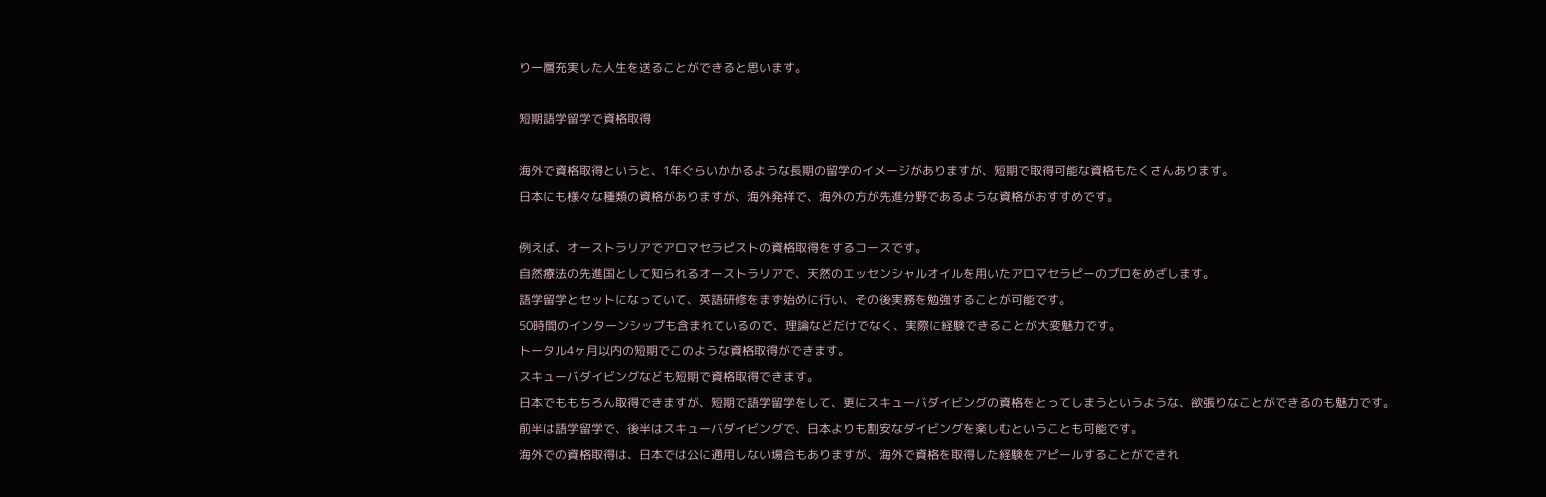り一層充実した人生を送ることができると思います。

短期語学留学で資格取得

海外で資格取得というと、1年ぐらいかかるような長期の留学のイメージがありますが、短期で取得可能な資格もたくさんあります。
日本にも様々な種類の資格がありますが、海外発祥で、海外の方が先進分野であるような資格がおすすめです。

例えば、オーストラリアでアロマセラピストの資格取得をするコースです。
自然療法の先進国として知られるオーストラリアで、天然のエッセンシャルオイルを用いたアロマセラピーのプロをめざします。
語学留学とセットになっていて、英語研修をまず始めに行い、その後実務を勉強することが可能です。
50時間のインターンシップも含まれているので、理論などだけでなく、実際に経験できることが大変魅力です。
トータル4ヶ月以内の短期でこのような資格取得ができます。
スキューバダイビングなども短期で資格取得できます。
日本でももちろん取得できますが、短期で語学留学をして、更にスキューバダイビングの資格をとってしまうというような、欲張りなことができるのも魅力です。
前半は語学留学で、後半はスキューバダイビングで、日本よりも割安なダイビングを楽しむということも可能です。
海外での資格取得は、日本では公に通用しない場合もありますが、海外で資格を取得した経験をアピールすることができれ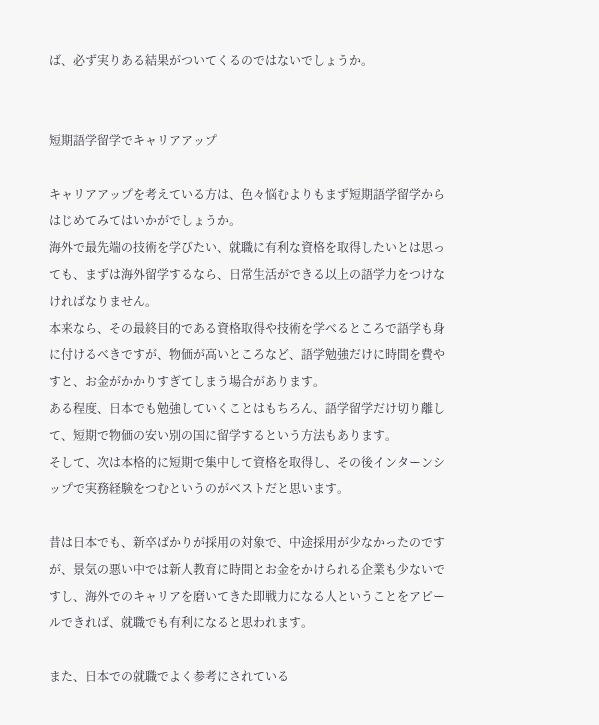ば、必ず実りある結果がついてくるのではないでしょうか。


短期語学留学でキャリアアップ

キャリアアップを考えている方は、色々悩むよりもまず短期語学留学からはじめてみてはいかがでしょうか。
海外で最先端の技術を学びたい、就職に有利な資格を取得したいとは思っても、まずは海外留学するなら、日常生活ができる以上の語学力をつけなければなりません。
本来なら、その最終目的である資格取得や技術を学べるところで語学も身に付けるべきですが、物価が高いところなど、語学勉強だけに時間を費やすと、お金がかかりすぎてしまう場合があります。
ある程度、日本でも勉強していくことはもちろん、語学留学だけ切り離して、短期で物価の安い別の国に留学するという方法もあります。
そして、次は本格的に短期で集中して資格を取得し、その後インターンシップで実務経験をつむというのがベストだと思います。

昔は日本でも、新卒ばかりが採用の対象で、中途採用が少なかったのですが、景気の悪い中では新人教育に時間とお金をかけられる企業も少ないですし、海外でのキャリアを磨いてきた即戦力になる人ということをアピールできれば、就職でも有利になると思われます。

また、日本での就職でよく参考にされている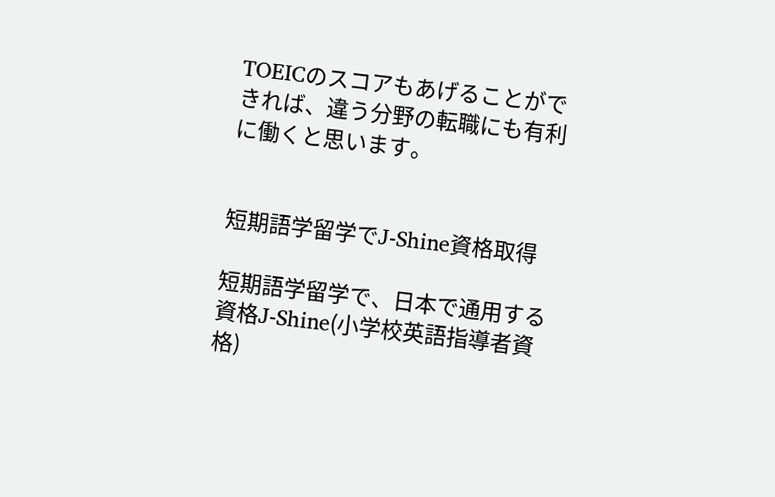TOEICのスコアもあげることができれば、違う分野の転職にも有利に働くと思います。


短期語学留学でJ-Shine資格取得

短期語学留学で、日本で通用する資格J-Shine(小学校英語指導者資格)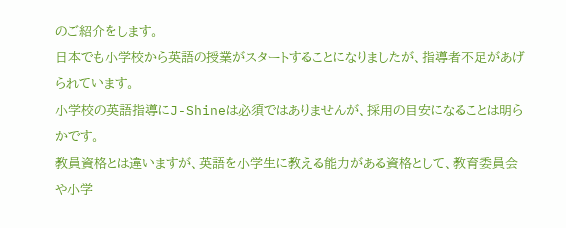のご紹介をします。
日本でも小学校から英語の授業がスタートすることになりましたが、指導者不足があげられています。
小学校の英語指導にJ-Shineは必須ではありませんが、採用の目安になることは明らかです。
教員資格とは違いますが、英語を小学生に教える能力がある資格として、教育委員会や小学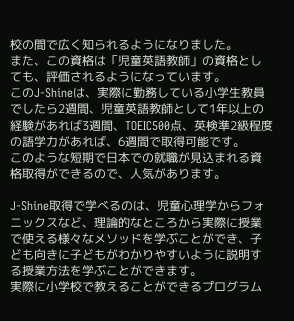校の間で広く知られるようになりました。
また、この資格は「児童英語教師」の資格としても、評価されるようになっています。
このJ-Shineは、実際に勤務している小学生教員でしたら2週間、児童英語教師として1年以上の経験があれば3週間、TOEIC500点、英検準2級程度の語学力があれば、6週間で取得可能です。
このような短期で日本での就職が見込まれる資格取得ができるので、人気があります。

J-Shine取得で学べるのは、児童心理学からフォニックスなど、理論的なところから実際に授業で使える様々なメソッドを学ぶことができ、子ども向きに子どもがわかりやすいように説明する授業方法を学ぶことができます。
実際に小学校で教えることができるプログラム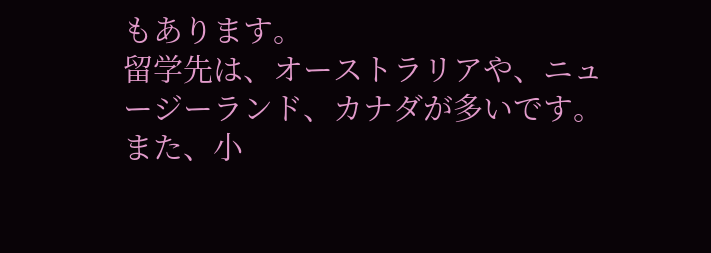もあります。
留学先は、オーストラリアや、ニュージーランド、カナダが多いです。
また、小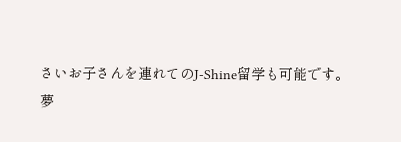さいお子さんを連れてのJ-Shine留学も可能です。
夢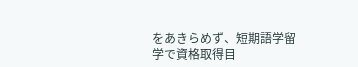をあきらめず、短期語学留学で資格取得目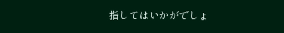指してはいかがでしょ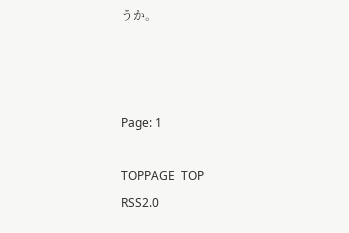うか。



Page: 1

TOPPAGE  TOP
RSS2.0